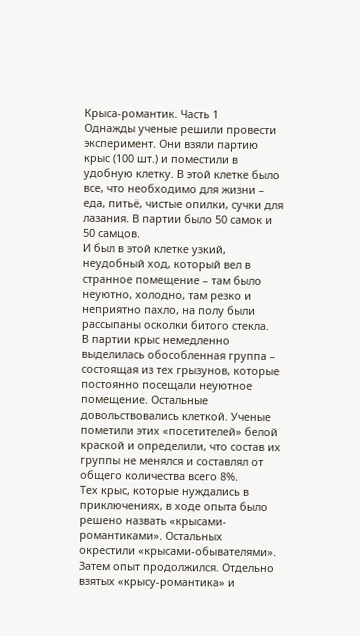Крыса-романтик. Часть 1
Однажды ученые решили провести эксперимент. Они взяли партию крыс (100 шт.) и поместили в удобную клетку. В этой клетке было все, что необходимо для жизни – еда, питьё, чистые опилки, сучки для лазания. В партии было 50 самок и 50 самцов.
И был в этой клетке узкий, неудобный ход, который вел в странное помещение – там было неуютно, холодно, там резко и неприятно пахло, на полу были рассыпаны осколки битого стекла.
В партии крыс немедленно выделилась обособленная группа – состоящая из тех грызунов, которые постоянно посещали неуютное помещение. Остальные довольствовались клеткой. Ученые пометили этих «посетителей» белой краской и определили, что состав их группы не менялся и составлял от общего количества всего 8%.
Тех крыс, которые нуждались в приключениях, в ходе опыта было решено назвать «крысами-романтиками». Остальных окрестили «крысами-обывателями». Затем опыт продолжился. Отдельно взятых «крысу-романтика» и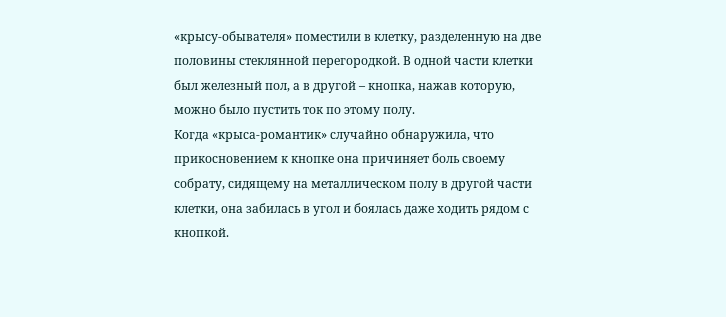«крысу-обывателя» поместили в клетку, разделенную на две половины стеклянной перегородкой. В одной части клетки был железный пол, а в другой – кнопка, нажав которую, можно было пустить ток по этому полу.
Когда «крыса-романтик» случайно обнаружила, что прикосновением к кнопке она причиняет боль своему собрату, сидящему на металлическом полу в другой части клетки, она забилась в угол и боялась даже ходить рядом с кнопкой.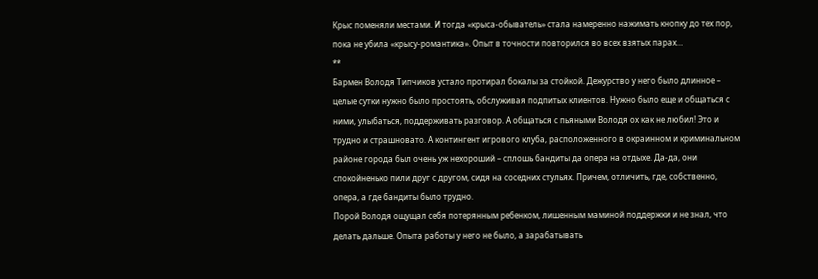Крыс поменяли местами. И тогда «крыса-обыватель» стала намеренно нажимать кнопку до тех пор, пока не убила «крысу-романтика». Опыт в точности повторился во всех взятых парах…
**
Бармен Володя Типчиков устало протирал бокалы за стойкой. Дежурство у него было длинное – целые сутки нужно было простоять, обслуживая подпитых клиентов. Нужно было еще и общаться с ними, улыбаться, поддерживать разговор. А общаться с пьяными Володя ох как не любил! Это и трудно и страшновато. А контингент игрового клуба, расположенного в окраинном и криминальном районе города был очень уж нехороший – сплошь бандиты да опера на отдыхе. Да-да, они спокойненько пили друг с другом, сидя на соседних стульях. Причем, отличить, где, собственно, опера, а где бандиты было трудно.
Порой Володя ощущал себя потерянным ребенком, лишенным маминой поддержки и не знал, что делать дальше. Опыта работы у него не было, а зарабатывать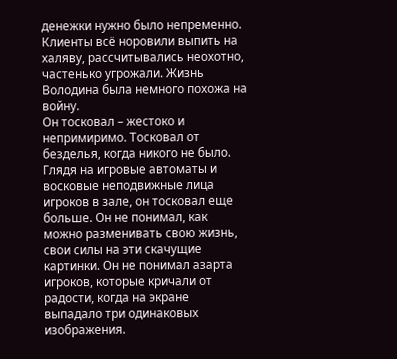денежки нужно было непременно. Клиенты всё норовили выпить на халяву, рассчитывались неохотно, частенько угрожали. Жизнь Володина была немного похожа на войну.
Он тосковал – жестоко и непримиримо. Тосковал от безделья, когда никого не было. Глядя на игровые автоматы и восковые неподвижные лица игроков в зале, он тосковал еще больше. Он не понимал, как можно разменивать свою жизнь, свои силы на эти скачущие картинки. Он не понимал азарта игроков, которые кричали от радости, когда на экране выпадало три одинаковых изображения.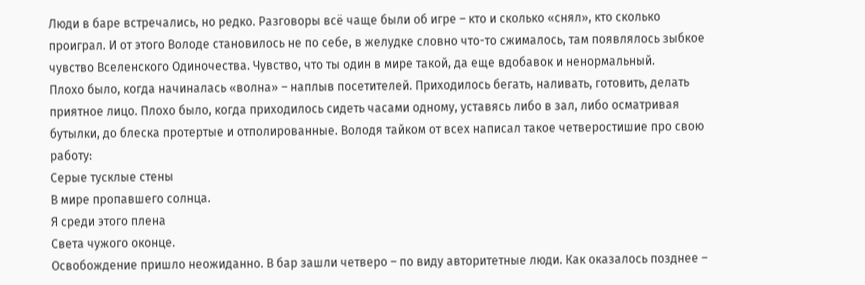Люди в баре встречались, но редко. Разговоры всё чаще были об игре – кто и сколько «снял», кто сколько проиграл. И от этого Володе становилось не по себе, в желудке словно что-то сжималось, там появлялось зыбкое чувство Вселенского Одиночества. Чувство, что ты один в мире такой, да еще вдобавок и ненормальный.
Плохо было, когда начиналась «волна» – наплыв посетителей. Приходилось бегать, наливать, готовить, делать приятное лицо. Плохо было, когда приходилось сидеть часами одному, уставясь либо в зал, либо осматривая бутылки, до блеска протертые и отполированные. Володя тайком от всех написал такое четверостишие про свою работу:
Серые тусклые стены
В мире пропавшего солнца.
Я среди этого плена
Света чужого оконце.
Освобождение пришло неожиданно. В бар зашли четверо – по виду авторитетные люди. Как оказалось позднее –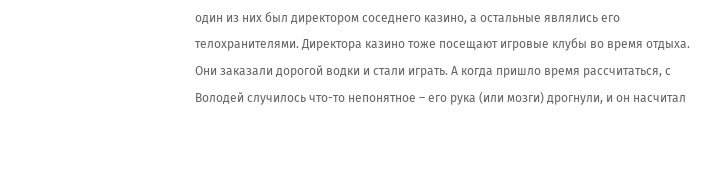один из них был директором соседнего казино, а остальные являлись его телохранителями. Директора казино тоже посещают игровые клубы во время отдыха.
Они заказали дорогой водки и стали играть. А когда пришло время рассчитаться, с Володей случилось что-то непонятное – его рука (или мозги) дрогнули, и он насчитал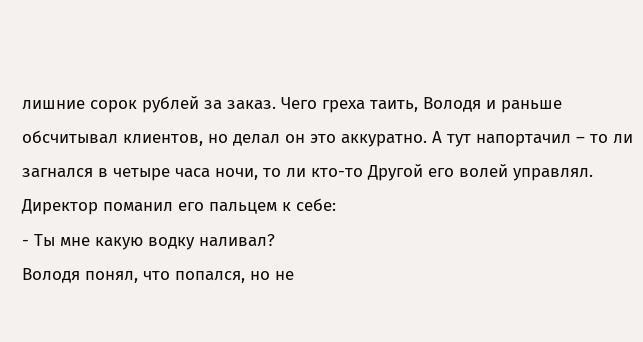лишние сорок рублей за заказ. Чего греха таить, Володя и раньше обсчитывал клиентов, но делал он это аккуратно. А тут напортачил – то ли загнался в четыре часа ночи, то ли кто-то Другой его волей управлял.
Директор поманил его пальцем к себе:
- Ты мне какую водку наливал?
Володя понял, что попался, но не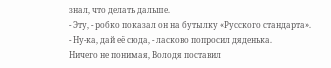знал, что делать дальше.
- Эту, - робко показал он на бутылку «Русского стандарта».
- Ну-ка, дай её сюда, - ласково попросил дяденька.
Ничего не понимая, Володя поставил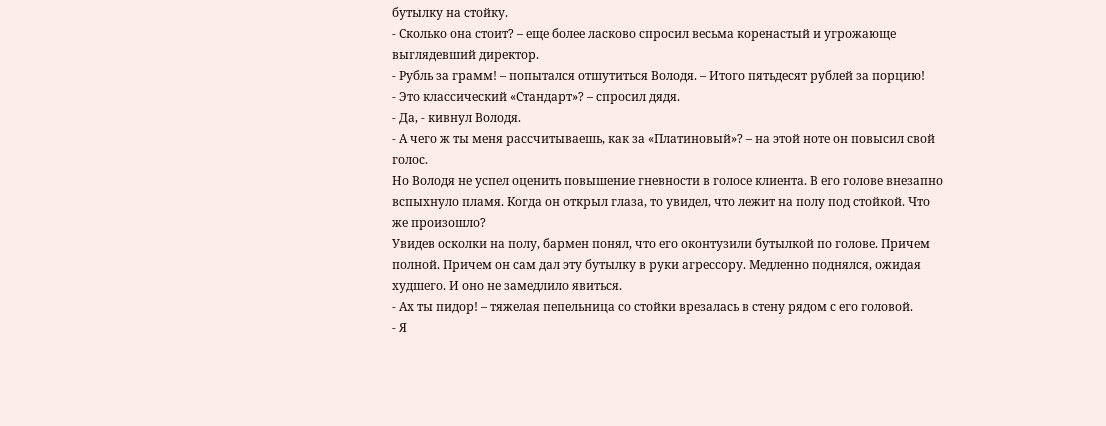бутылку на стойку.
- Сколько она стоит? – еще более ласково спросил весьма коренастый и угрожающе выглядевший директор.
- Рубль за грамм! – попытался отшутиться Володя. – Итого пятьдесят рублей за порцию!
- Это классический «Стандарт»? – спросил дядя.
- Да, - кивнул Володя.
- А чего ж ты меня рассчитываешь, как за «Платиновый»? – на этой ноте он повысил свой голос.
Но Володя не успел оценить повышение гневности в голосе клиента. В его голове внезапно вспыхнуло пламя. Когда он открыл глаза, то увидел, что лежит на полу под стойкой. Что же произошло?
Увидев осколки на полу, бармен понял, что его оконтузили бутылкой по голове. Причем полной. Причем он сам дал эту бутылку в руки агрессору. Медленно поднялся, ожидая худшего. И оно не замедлило явиться.
- Ах ты пидор! – тяжелая пепельница со стойки врезалась в стену рядом с его головой.
- Я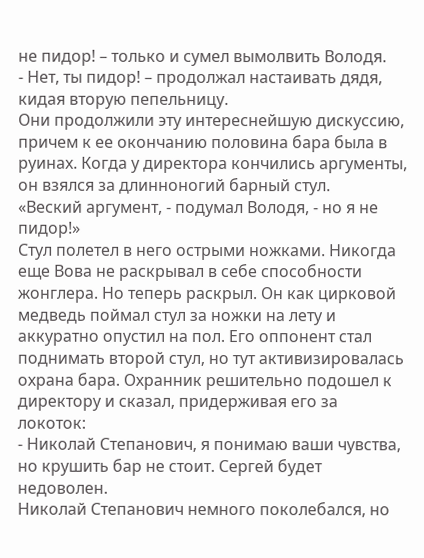не пидор! – только и сумел вымолвить Володя.
- Нет, ты пидор! – продолжал настаивать дядя, кидая вторую пепельницу.
Они продолжили эту интереснейшую дискуссию, причем к ее окончанию половина бара была в руинах. Когда у директора кончились аргументы, он взялся за длинноногий барный стул.
«Веский аргумент, - подумал Володя, - но я не пидор!»
Стул полетел в него острыми ножками. Никогда еще Вова не раскрывал в себе способности жонглера. Но теперь раскрыл. Он как цирковой медведь поймал стул за ножки на лету и аккуратно опустил на пол. Его оппонент стал поднимать второй стул, но тут активизировалась охрана бара. Охранник решительно подошел к директору и сказал, придерживая его за локоток:
- Николай Степанович, я понимаю ваши чувства, но крушить бар не стоит. Сергей будет недоволен.
Николай Степанович немного поколебался, но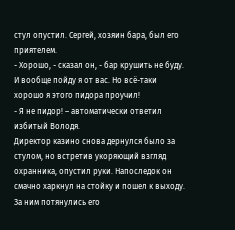стул опустил. Сергей, хозяин бара, был его приятелем.
- Хорошо, - сказал он, - бар крушить не буду. И вообще пойду я от вас. Но всё-таки хорошо я этого пидора проучил!
- Я не пидор! – автоматически ответил избитый Володя.
Директор казино снова дернулся было за стулом, но встретив укоряющий взгляд охранника, опустил руки. Напоследок он смачно харкнул на стойку и пошел к выходу. За ним потянулись его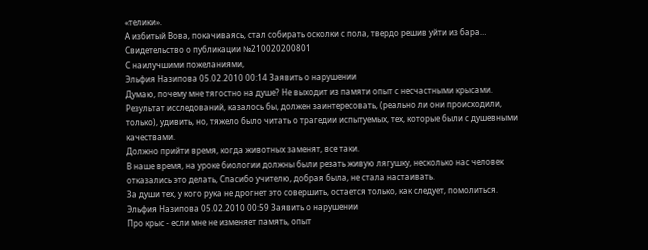«телики».
А избитый Вова, покачиваясь, стал собирать осколки с пола, твердо решив уйти из бара…
Свидетельство о публикации №210020200801
С наилучшими пожеланиями,
Эльфия Назипова 05.02.2010 00:14 Заявить о нарушении
Думаю, почему мне тягостно на душе? Не выходит из памяти опыт с несчастными крысами. Результат исследований, казалось бы, должен заинтересовать, (реально ли они происходили, только), удивить, но, тяжело было читать о трагедии испытуемых, тех, которые были с душевными качествами.
Должно прийти время, когда животных заменят, все таки.
В наше время, на уроке биологии должны были резать живую лягушку, несколько нас человек отказались это делать, Спасибо учителю, добрая была, не стала настаивать.
За души тех, у кого рука не дрогнет это совершить, остается только, как следует, помолиться.
Эльфия Назипова 05.02.2010 00:59 Заявить о нарушении
Про крыс - если мне не изменяет память, опыт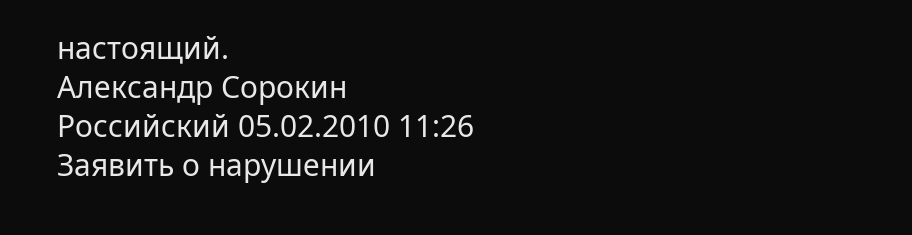настоящий.
Александр Сорокин Российский 05.02.2010 11:26 Заявить о нарушении